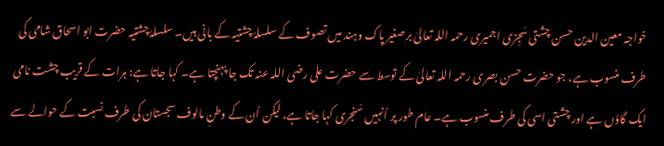خواجہ معین الدین حسن چشتی سَجِزی اجمیری رحمہ اللہ تعالیٰ برصغیر پاک وہند میں تصوف کے سلسلۂ چشتیہ کے بانی ہیں۔ سلسلۂ چشتیہ حضرت ابو اسحاق شامی کی طرف منسوب ہے، جو حضرت حسن بصری رحمہ اللہ تعالیٰ کے توسط سے حضرت علی رضی اللہ عنہ تک جا پہنچتا ہے۔ کہا جاتا ہے: ہرات کے قریب چشت نامی ایک گاؤں ہے اور چشتی اسی کی طرف منسوب ہے۔ عام طور پر اُنہیں سَنجری کہا جاتا ہے، لیکن اُن کے وطنِ مالوف سجستان کی طرف نسبت کے حوالے سے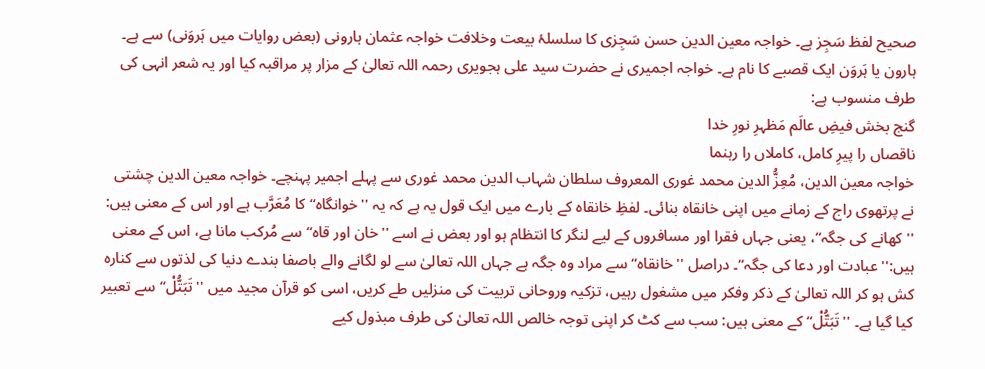صحیح لفظ سَجِز ہے۔ خواجہ معین الدین حسن سَجِزی کا سلسلۂ بیعت وخلافت خواجہ عثمان ہارونی (بعض روایات میں ہَروَنی) سے ہے۔ ہارون یا ہَروَن ایک قصبے کا نام ہے۔ خواجہ اجمیری نے حضرت سید علی ہجویری رحمہ اللہ تعالیٰ کے مزار پر مراقبہ کیا اور یہ شعر انہی کی طرف منسوب ہے:
گنج بخش فیضِ عالَم مَظہرِ نورِ خدا
ناقصاں را پیرِ کامل، کاملاں را رہنما
خواجہ معین الدین، مُعِزُّ الدین محمد غوری المعروف سلطان شہاب الدین محمد غوری سے پہلے اجمیر پہنچے۔ خواجہ معین الدین چشتی نے پرتھوی راج کے زمانے میں اپنی خانقاہ بنائی۔ لفظِ خانقاہ کے بارے میں ایک قول یہ ہے کہ یہ ''خوانگاہ‘‘ کا مُعَرَّب ہے اور اس کے معنی ہیں: ''کھانے کی جگہ‘‘، یعنی جہاں فقرا اور مسافروں کے لیے لنگر کا انتظام ہو اور بعض نے اسے ''خان اور قاہ‘‘ سے مُرکب مانا ہے، اس کے معنی ہیں:''عبادت اور دعا کی جگہ‘‘۔ دراصل ''خانقاہ‘‘ سے مراد وہ جگہ ہے جہاں اللہ تعالیٰ سے لو لگانے والے باصفا بندے دنیا کی لذتوں سے کنارہ کش ہو کر اللہ تعالیٰ کے ذکر وفکر میں مشغول رہیں، تزکیہ وروحانی تربیت کی منزلیں طے کریں، اسی کو قرآن مجید میں ''تَبَتُّلْ‘‘ سے تعبیر کیا گیا ہے۔ ''تَبَتُّلْ‘‘ کے معنی ہیں: سب سے کٹ کر اپنی توجہ خالص اللہ تعالیٰ کی طرف مبذول کیے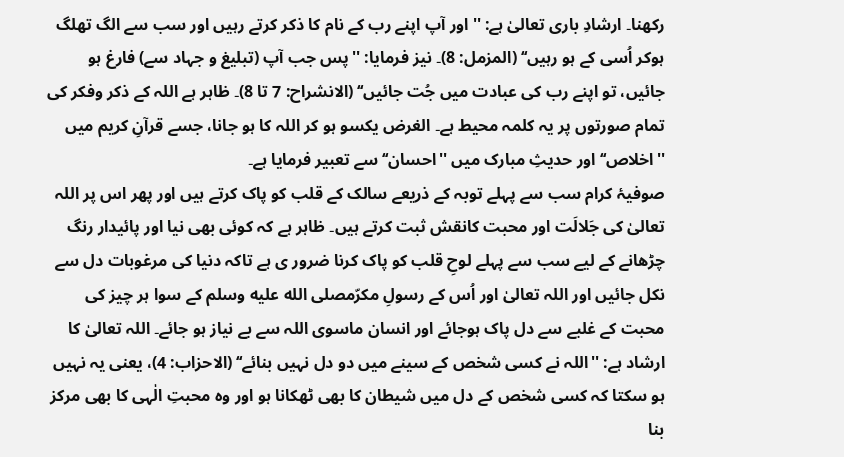رکھنا۔ ارشادِ باری تعالیٰ ہے: ''اور آپ اپنے رب کے نام کا ذکر کرتے رہیں اور سب سے الگ تھلگ ہوکر اُسی کے ہو رہیں‘‘ (المزمل: 8)۔ نیز فرمایا: ''پس جب آپ (تبلیغ و جہاد سے) فارغ ہو جائیں، تو اپنے رب کی عبادت میں جُت جائیں‘‘ (الانشراح: 7 تا 8)۔ ظاہر ہے اللہ کے ذکر وفکر کی تمام صورتوں پر یہ کلمہ محیط ہے۔ الغرض یکسو ہو کر اللہ کا ہو جانا، جسے قرآنِ کریم میں ''اخلاص‘‘ اور حدیثِ مبارک میں ''احسان‘‘ سے تعبیر فرمایا ہے۔
صوفیۂ کرام سب سے پہلے توبہ کے ذریعے سالک کے قلب کو پاک کرتے ہیں اور پھر اس پر اللہ تعالیٰ کی جَلالَت اور محبت کانقش ثبت کرتے ہیں۔ ظاہر ہے کہ کوئی بھی نیا اور پائیدار رنگ چڑھانے کے لیے سب سے پہلے لوحِ قلب کو پاک کرنا ضرور ی ہے تاکہ دنیا کی مرغوبات دل سے نکل جائیں اور اللہ تعالیٰ اور اُس کے رسولِ مکرّمصلى الله عليه وسلم کے سوا ہر چیز کی محبت کے غلبے سے دل پاک ہوجائے اور انسان ماسوی اللہ سے بے نیاز ہو جائے۔ اللہ تعالیٰ کا ارشاد ہے: ''اللہ نے کسی شخص کے سینے میں دو دل نہیں بنائے‘‘ (الاحزاب: 4)، یعنی یہ نہیں ہو سکتا کہ کسی شخص کے دل میں شیطان کا بھی ٹھکانا ہو اور وہ محبتِ الٰہی کا بھی مرکز بنا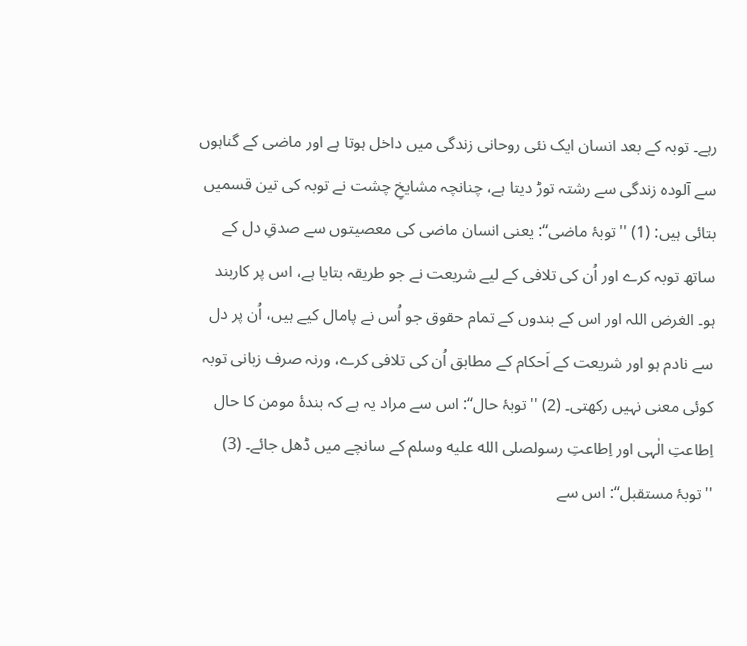رہے۔ توبہ کے بعد انسان ایک نئی روحانی زندگی میں داخل ہوتا ہے اور ماضی کے گناہوں سے آلودہ زندگی سے رشتہ توڑ دیتا ہے، چنانچہ مشایخِ چشت نے توبہ کی تین قسمیں بتائی ہیں: (1) ''توبۂ ماضی‘‘: یعنی انسان ماضی کی معصیتوں سے صدقِ دل کے ساتھ توبہ کرے اور اُن کی تلافی کے لیے شریعت نے جو طریقہ بتایا ہے، اس پر کاربند ہو۔ الغرض اللہ اور اس کے بندوں کے تمام حقوق جو اُس نے پامال کیے ہیں، اُن پر دل سے نادم ہو اور شریعت کے اَحکام کے مطابق اُن کی تلافی کرے، ورنہ صرف زبانی توبہ کوئی معنی نہیں رکھتی۔ (2) ''توبۂ حال‘‘: اس سے مراد یہ ہے کہ بندۂ مومن کا حال اِطاعتِ الٰہی اور اِطاعتِ رسولصلى الله عليه وسلم کے سانچے میں ڈھل جائے۔ (3) ''توبۂ مستقبل‘‘: اس سے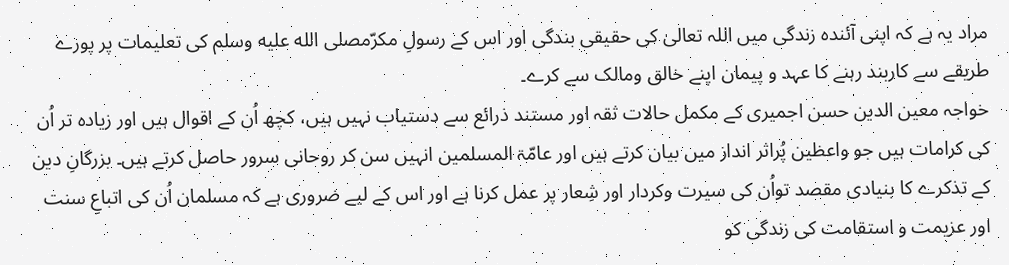مراد یہ ہے کہ اپنی آئندہ زندگی میں اللہ تعالیٰ کی حقیقی بندگی اور اس کے رسولِ مکرّمصلى الله عليه وسلم کی تعلیمات پر پورے طریقے سے کاربند رہنے کا عہد و پیمان اپنے خالق ومالک سے کرے۔
خواجہ معین الدین حسن اجمیری کے مکمل حالات ثقہ اور مستند ذرائع سے دستیاب نہیں ہیں، کچھ اُن کے اقوال ہیں اور زیادہ تر اُن کی کرامات ہیں جو واعظین پُراثر انداز میں بیان کرتے ہیں اور عامّۃ المسلمین انہیں سن کر روحانی سرور حاصل کرتے ہیں۔ بزرگانِ دین کے تذکرے کا بنیادی مقصد تواُن کی سیرت وکردار اور شِعار پر عمل کرنا ہے اور اس کے لیے ضروری ہے کہ مسلمان اُن کی اتباعِ سنت اور عزیمت و استقامت کی زندگی کو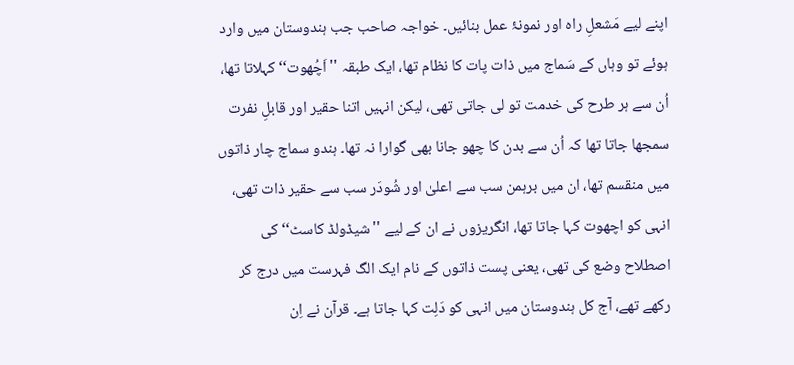اپنے لیے مَشعلِ راہ اور نمونۂ عمل بنائیں۔ خواجہ صاحب جب ہندوستان میں وارد ہوئے تو وہاں کے سَماج میں ذات پات کا نظام تھا، ایک طبقہ ''اَچُھوت‘‘ کہلاتا تھا، اُن سے ہر طرح کی خدمت تو لی جاتی تھی، لیکن انہیں اتنا حقیر اور قابلِ نفرت سمجھا جاتا تھا کہ اُن سے بدن کا چھو جانا بھی گوارا نہ تھا۔ ہندو سماج چار ذاتوں میں منقسم تھا، ان میں برہمن سب سے اعلیٰ اور شُودَر سب سے حقیر ذات تھی، انہی کو اچھوت کہا جاتا تھا، انگریزوں نے ان کے لیے ''شیڈولڈ کاسٹ‘‘ کی اصطلاح وضع کی تھی، یعنی پست ذاتوں کے نام ایک الگ فہرست میں درج کر رکھے تھے، آج کل ہندوستان میں انہی کو دَلِت کہا جاتا ہے۔ قرآن نے اِن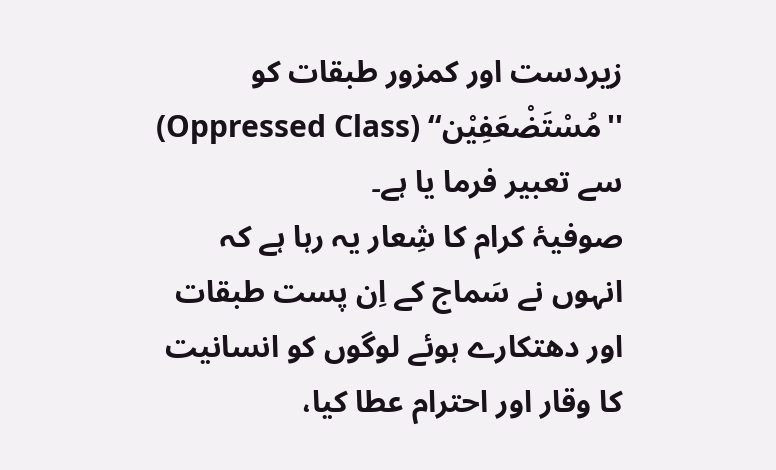زیردست اور کمزور طبقات کو ''مُسْتَضْعَفِیْن‘‘ (Oppressed Class) سے تعبیر فرما یا ہے۔
صوفیۂ کرام کا شِعار یہ رہا ہے کہ انہوں نے سَماج کے اِن پست طبقات اور دھتکارے ہوئے لوگوں کو انسانیت کا وقار اور احترام عطا کیا،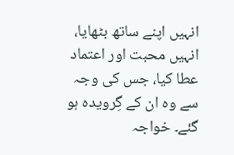انہیں اپنے ساتھ بٹھایا، انہیں محبت اور اعتماد عطا کیا، جس کی وجہ سے وہ ان کے گِرویدہ ہو گئے۔ خواجہ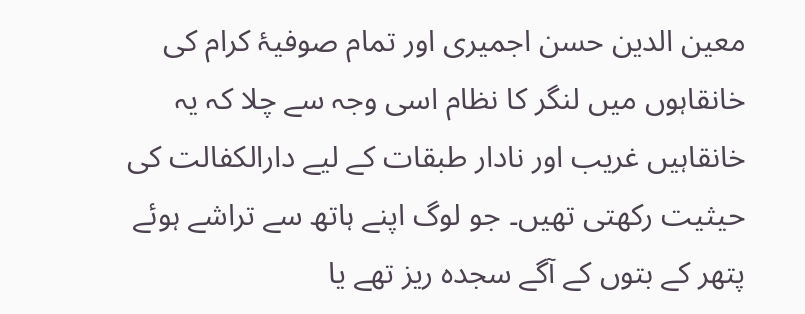معین الدین حسن اجمیری اور تمام صوفیۂ کرام کی خانقاہوں میں لنگر کا نظام اسی وجہ سے چلا کہ یہ خانقاہیں غریب اور نادار طبقات کے لیے دارالکفالت کی حیثیت رکھتی تھیں۔ جو لوگ اپنے ہاتھ سے تراشے ہوئے پتھر کے بتوں کے آگے سجدہ ریز تھے یا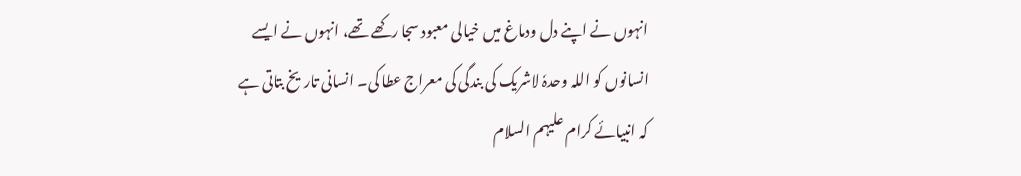انہوں نے اپنے دل ودماغ میں خیالی معبود سجا رکھے تھے، انہوں نے ایسے انسانوں کو اللہ وحدہٗ لاشریک کی بندگی کی معراج عطا کی۔ انسانی تاریخ بتاتی ہے کہ انبیائے کرام علیہم السلام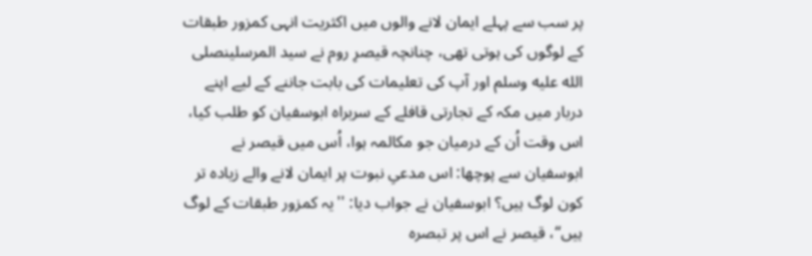پر سب سے پہلے ایمان لانے والوں میں اکثریت انہی کمزور طبقات کے لوگوں کی ہوتی تھی، چنانچہ قیصرِ روم نے سید المرسلینصلى الله عليه وسلم اور آپ کی تعلیمات کی بابت جاننے کے لیے اپنے دربار میں مکہ کے تجارتی قافلے کے سربراہ ابوسفیان کو طلب کیا، اس وقت اُن کے درمیان جو مکالمہ ہوا، اُس میں قیصر نے ابوسفیان سے پوچھا: اس مدعیِ نبوت پر ایمان لانے والے زیادہ تر کون لوگ ہیں؟ ابوسفیان نے جواب دیا: ''یہ کمزور طبقات کے لوگ ہیں‘‘، قیصر نے اس پر تبصرہ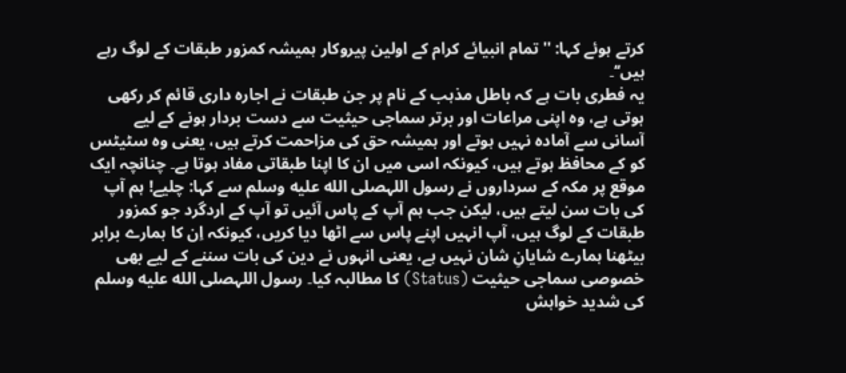کرتے ہوئے کہا: ''تمام انبیائے کرام کے اولین پیروکار ہمیشہ کمزور طبقات کے لوگ رہے ہیں‘‘۔
یہ فطری بات ہے کہ باطل مذہب کے نام پر جن طبقات نے اجارہ داری قائم کر رکھی ہوتی ہے، وہ اپنی مراعات اور برتر سماجی حیثیت سے دست بردار ہونے کے لیے آسانی سے آمادہ نہیں ہوتے اور ہمیشہ حق کی مزاحمت کرتے ہیں، یعنی وہ سٹیٹس کو کے محافظ ہوتے ہیں، کیونکہ اسی میں ان کا اپنا طبقاتی مفاد ہوتا ہے۔ چنانچہ ایک موقع پر مکہ کے سرداروں نے رسول اللہصلى الله عليه وسلم سے کہا: چلیے! ہم آپ کی بات سن لیتے ہیں، لیکن جب ہم آپ کے پاس آئیں تو آپ کے اردگرد جو کمزور طبقات کے لوگ ہیں، آپ انہیں اپنے پاس سے اٹھا دیا کریں، کیونکہ اِن کا ہمارے برابر بیٹھنا ہمارے شایانِ شان نہیں ہے، یعنی انہوں نے دین کی بات سننے کے لیے بھی خصوصی سماجی حیثیت (Status) کا مطالبہ کیا۔ رسول اللہصلى الله عليه وسلم کی شدید خواہش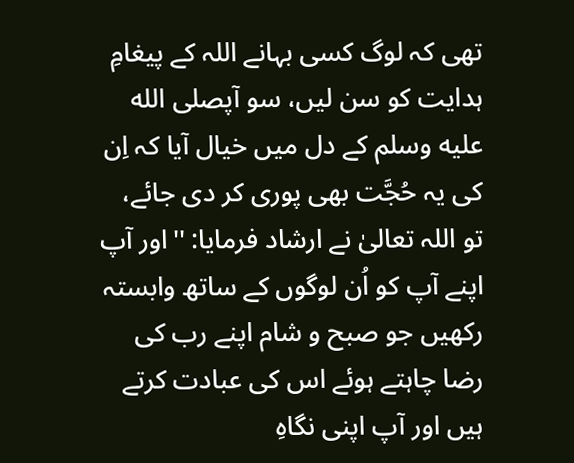تھی کہ لوگ کسی بہانے اللہ کے پیغامِ ہدایت کو سن لیں، سو آپصلى الله عليه وسلم کے دل میں خیال آیا کہ اِن کی یہ حُجَّت بھی پوری کر دی جائے، تو اللہ تعالیٰ نے ارشاد فرمایا: ''اور آپ اپنے آپ کو اُن لوگوں کے ساتھ وابستہ رکھیں جو صبح و شام اپنے رب کی رضا چاہتے ہوئے اس کی عبادت کرتے ہیں اور آپ اپنی نگاہِ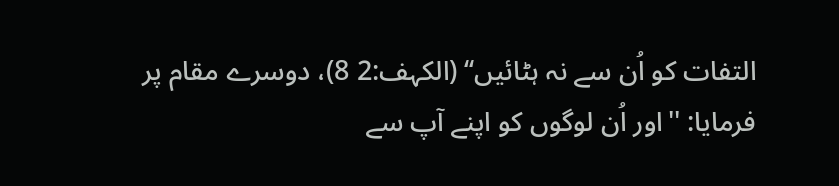التفات کو اُن سے نہ ہٹائیں‘‘ (الکہف:2 8)، دوسرے مقام پر فرمایا: ''اور اُن لوگوں کو اپنے آپ سے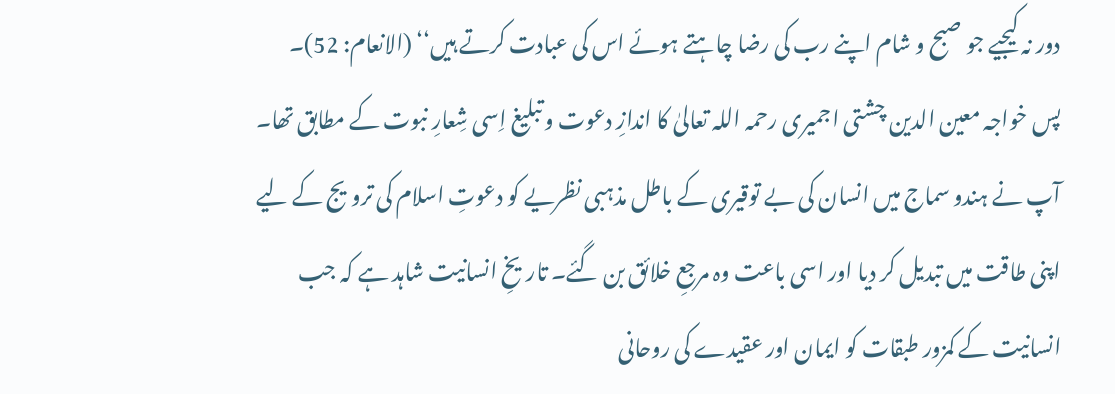دور نہ کیجیے جو صبح و شام اپنے رب کی رضا چاہتے ہوئے اس کی عبادت کرتے ہیں‘‘ (الانعام: 52)۔
پس خواجہ معین الدین چشتی اجمیری رحمہ اللہ تعالیٰ کا اندازِ دعوت و تبلیغ اِسی شِعارِ نبوت کے مطابق تھا۔ آپ نے ہندو سماج میں انسان کی بے توقیری کے باطل مذہبی نظریے کو دعوتِ اسلام کی ترویج کے لیے اپنی طاقت میں تبدیل کر دیا اور اسی باعت وہ مرجعِ خلائق بن گئے۔ تاریخِ انسانیت شاہد ہے کہ جب انسانیت کے کمزور طبقات کو ایمان اور عقیدے کی روحانی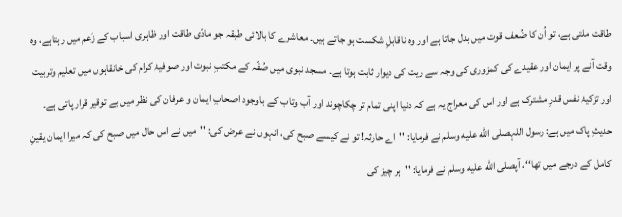طاقت ملتی ہے، تو اُن کا ضُعف قوت میں بدل جاتا ہے اور وہ ناقابلِ شکست ہو جاتے ہیں۔ معاشرے کا بالائی طبقہ جو مادّی طاقت اور ظاہری اسباب کے زَعم میں رہتاہے، وہ وقت آنے پر ایمان اور عقیدے کی کمزوری کی وجہ سے ریت کی دیوار ثابت ہوتا ہے۔ مسجد نبوی میں صُفّہ کے مکتبِ نبوت اور صوفیۂ کرام کی خانقاہوں میں تعلیم وتربیت اور تزکیۂ نفس قدرِ مشترک ہے اور اس کی معراج یہ ہے کہ دنیا اپنی تمام تر چکاچوند اور آب وتاب کے باوجود اصحابِ ایمان و عرفان کی نظر میں بے توقیر قرار پاتی ہے۔
حدیثِ پاک میں ہے: رسول اللہصلى الله عليه وسلم نے فرمایا: ''اے حارثہ! تو نے کیسے صبح کی، انہوں نے عرض کی: ''میں نے اس حال میں صبح کی کہ میرا ایمان یقینِ کامل کے درجے میں تھا‘‘، آپصلى الله عليه وسلم نے فرمایا: ''ہر چیز کی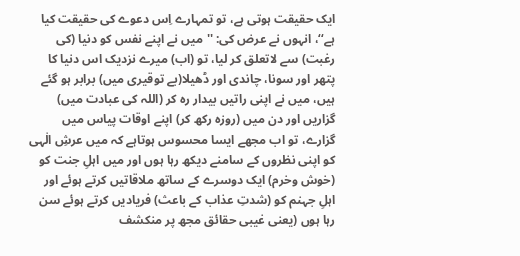ایک حقیقت ہوتی ہے، تو تمہارے اِس دعوے کی حقیقت کیا ہے‘‘، انہوں نے عرض کی: ''میں نے اپنے نفس کو دنیا (کی رغبت) سے لاتعلق کر لیا، تو (اب) میرے نزدیک اس دنیا کا پتھر اور سونا، چاندی اور ڈھیلا(بے توقیری میں) برابر ہو گئے ہیں، میں نے اپنی راتیں بیدار رہ کر (اللہ کی عبادت میں) گزاریں اور دن میں (روزہ رکھ کر) اپنے اوقات پیاس میں گزارے، تو اب مجھے ایسا محسوس ہوتاہے کہ میں عرشِ الٰہی کو اپنی نظروں کے سامنے دیکھ رہا ہوں اور میں اہلِ جنت کو (خوش وخرم) ایک دوسرے کے ساتھ ملاقاتیں کرتے ہوئے اور اہلِ جہنم کو (شدتِ عذاب کے باعث) فریادیں کرتے ہوئے سن رہا ہوں (یعنی غیبی حقائق مجھ پر منکشف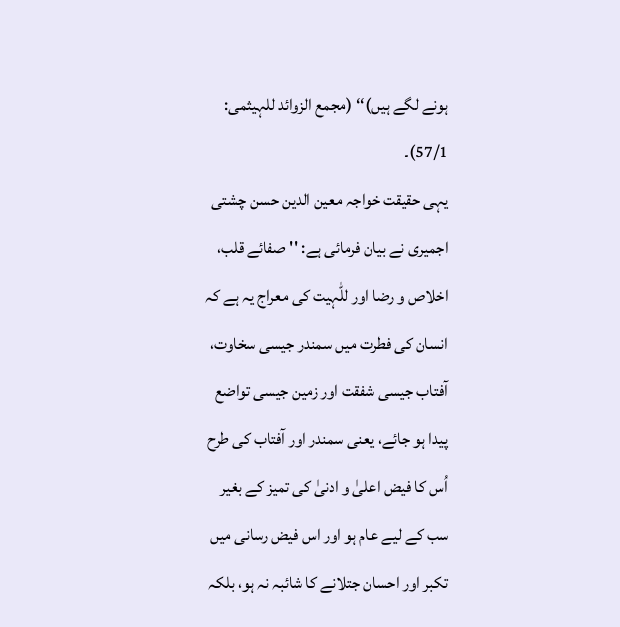ہونے لگے ہیں)‘‘ (مجمع الزوائد للہیثمی: 57/1)۔
یہی حقیقت خواجہ معین الدین حسن چشتی اجمیری نے بیان فرمائی ہے: ''صفائے قلب، اخلاص و رضا اور للّٰہیت کی معراج یہ ہے کہ انسان کی فطرت میں سمندر جیسی سخاوت، آفتاب جیسی شفقت اور زمین جیسی تواضع پیدا ہو جائے، یعنی سمندر اور آفتاب کی طرح اُس کا فیض اعلیٰ و ادنیٰ کی تمیز کے بغیر سب کے لیے عام ہو اور اس فیض رسانی میں تکبر اور احسان جتلانے کا شائبہ نہ ہو، بلکہ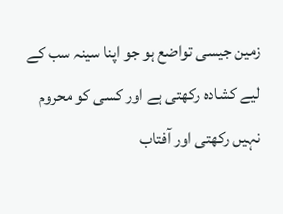زمین جیسی تواضع ہو جو اپنا سینہ سب کے لیے کشادہ رکھتی ہے اور کسی کو محروم نہیں رکھتی اور آفتاب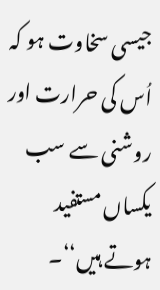جیسی سخاوت ہو کہ اُس کی حرارت اور روشنی سے سب یکساں مستفید ہوتے ہیں‘‘۔